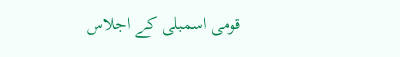قومی اسمبلی کے اجلاس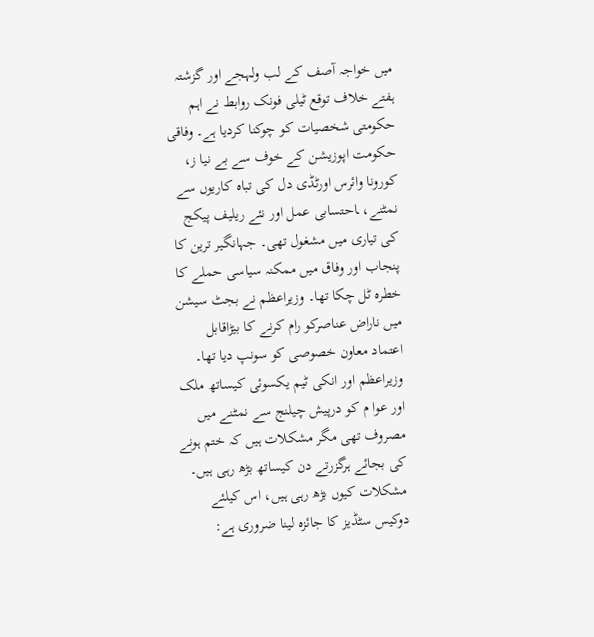میں خواجہ آصف کے لب ولہجے اور گزشتہ ہفتے خلاف توقع ٹیلی فونک روابط نے اہم حکومتی شخصیات کو چوکنا کردیا ہے۔ وفاقی حکومت اپوزیشن کے خوف سے بے نیا ز، کورونا وائرس اورٹڈی دل کی تباہ کاریوں سے نمٹنے، ـاحتسابی عمل اور نئے ریلیف پیکج کی تیاری میں مشغول تھی۔ جہانگیر ترین کا پنجاب اور وفاق میں ممکنہ سیاسی حملے کا خطرہ ٹل چکا تھا۔ وزیراعظم نے بجٹ سیشن میں ناراض عناصرکو رام کرنے کا بیڑاقابل اعتماد معاون خصوصی کو سونپ دیا تھا۔ وزیراعظم اور انکی ٹیم یکسوئی کیساتھ ملک اور عوا م کو درپیش چیلنج سے نمٹنے میں مصروف تھی مگر مشکلات ہیں کہ ختم ہونے کی بجائے ہرگزرتے دن کیساتھ بڑھ رہی ہیں۔ مشکلات کیوں بڑھ رہی ہیں، اس کیلئے دوکیس سٹڈیز کا جائزہ لینا ضروری ہے: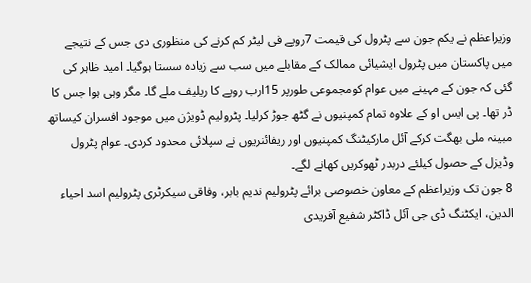وزیراعظم نے یکم جون سے پٹرول کی قیمت 7روپے فی لیٹر کم کرنے کی منظوری دی جس کے نتیجے میں پاکستان میں پٹرول ایشیائی ممالک کے مقابلے میں سب سے زیادہ سستا ہوگیا۔ امید ظاہر کی گئی کہ جون کے مہینے میں عوام کومجموعی طورپر 15ارب روپے کا ریلیف ملے گا۔ مگر وہی ہوا جس کا ڈر تھا۔ پی ایس او کے علاوہ تمام کمپنیوں نے گٹھ جوڑ کرلیا۔ پٹرولیم ڈویژن میں موجود افسران کیساتھ مبینہ ملی بھگت کرکے آئل مارکیٹنگ کمپنیوں اور ریفائنریوں نے سپلائی محدود کردی۔ عوام پٹرول وڈیزل کے حصول کیلئے دربدر ٹھوکریں کھانے لگے۔
8 جون تک وزیراعظم کے معاون خصوصی برائے پٹرولیم ندیم بابر، وفاقی سیکرٹری پٹرولیم اسد احیاء الدین، ایکٹنگ ڈی جی آئل ڈاکٹر شفیع آفریدی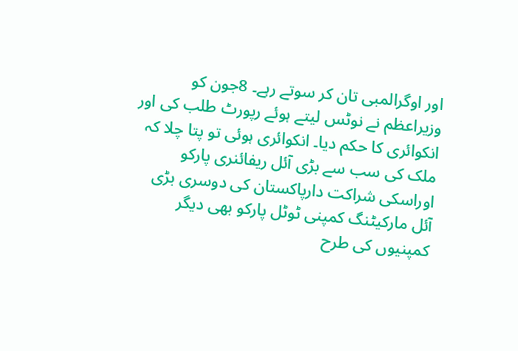اور اوگرالمبی تان کر سوتے رہے۔ 8جون کو وزیراعظم نے نوٹس لیتے ہوئے رپورٹ طلب کی اور انکوائری کا حکم دیا۔ انکوائری ہوئی تو پتا چلا کہ ملک کی سب سے بڑی آئل ریفائنری پارکو اوراسکی شراکت دارپاکستان کی دوسری بڑی آئل مارکیٹنگ کمپنی ٹوٹل پارکو بھی دیگر کمپنیوں کی طرح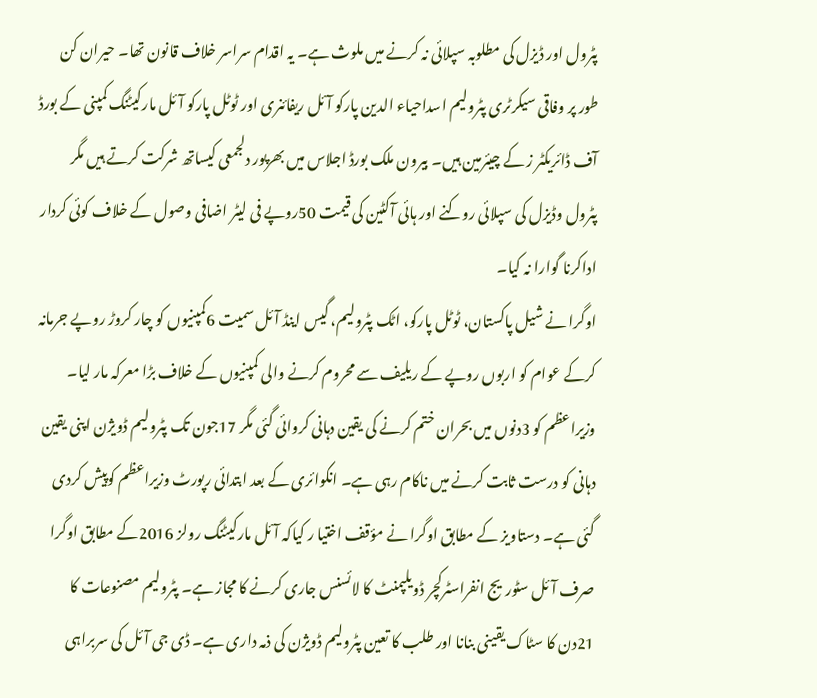پٹرول اور ڈیزل کی مطلوبہ سپلائی نہ کرنے میں ملوث ہے۔ یہ اقدام سراسر خلاف قانون تھا۔ حیران کن طور پر وفاقی سیکرٹری پٹرولیم اسداحیاء الدین پارکو آئل ریفائنری اور ٹوٹل پارکو آئل مارکیٹنگ کمپنی کے بورڈ آف ڈائریکٹر ز کے چیئرمین ہیں۔ بیرون ملک بورڈ اجلاس میں بھرپور دلجمعی کیساتھ شرکت کرتے ہیں مگر پٹرول وڈیزل کی سپلائی روکنے اور ہائی آکٹین کی قیمت 50روپے فی لیٹر اضافی وصول کے خلاف کوئی کردار اداکرنا گوارا نہ کیا۔
اوگرا نے شیل پاکستان، ٹوٹل پارکو، اٹک پٹرولیم، گیس اینڈ آئل سمیت 6کمپنیوں کو چار کروڑ روپے جرمانہ کرکے عوام کو اربوں روپے کے ریلیف سے محروم کرنے والی کمپنیوں کے خلاف بڑا معرکہ مار لیا۔ وزیراعظم کو 3دنوں میں بحران ختم کرنے کی یقین دہانی کروائی گئی مگر 17جون تک پٹرولیم ڈویژن اپنی یقین دہانی کو درست ثابت کرنے میں ناکام رہی ہے۔ انکوائری کے بعد ابتدائی رپورٹ وزیراعظم کوپیش کردی گئی ہے۔ دستاویز کے مطابق اوگرا نے مؤقف اختیا ر کیاکہ آئل مارکیٹنگ رولز 2016کے مطابق اوگرا صرف آئل سٹوریج انفراسٹرکچر ڈویلپمنٹ کا لائسنس جاری کرنے کا مجاز ہے۔ پٹرولیم مصنوعات کا 21دن کا سٹاک یقینی بنانا اور طلب کا تعین پٹرولیم ڈویژن کی ذمہ داری ہے۔ ڈی جی آئل کی سربراہی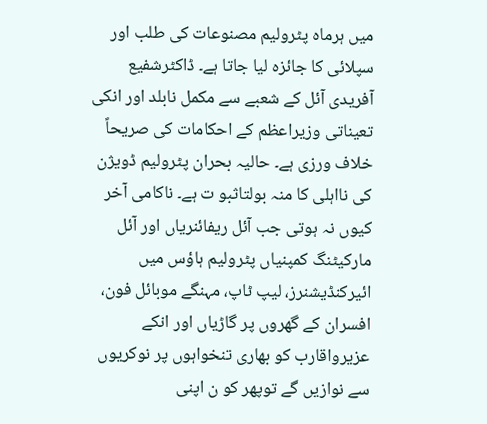میں ہرماہ پٹرولیم مصنوعات کی طلب اور سپلائی کا جائزہ لیا جاتا ہے۔ ڈاکٹرشفیع آفریدی آئل کے شعبے سے مکمل نابلد اور انکی تعیناتی وزیراعظم کے احکامات کی صریحاً خلاف ورزی ہے۔ حالیہ بحران پٹرولیم ڈویژن کی نااہلی کا منہ بولتاثبو ت ہے۔ ناکامی آخر کیوں نہ ہوتی جب آئل ریفائنریاں اور آئل مارکیٹنگ کمپنیاں پٹرولیم ہاؤس میں ائیرکنڈیشنرز، لیپ ٹاپ، مہنگے موبائل فون، افسران کے گھروں پر گاڑیاں اور انکے عزیرواقارب کو بھاری تنخواہوں پر نوکریوں سے نوازیں گے توپھر کو ن اپنی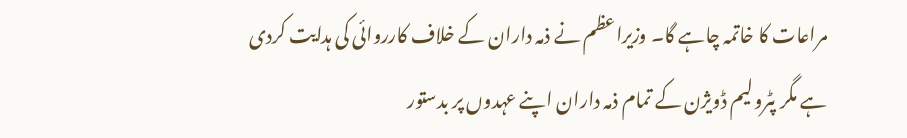مراعات کا خاتمہ چاہے گا۔ وزیراعظم نے ذمہ داران کے خلاف کارروائی کی ہدایت کردی ہے مگر پٹرولیم ڈویژن کے تمام ذمہ داران اپنے عہدوں پر بدستور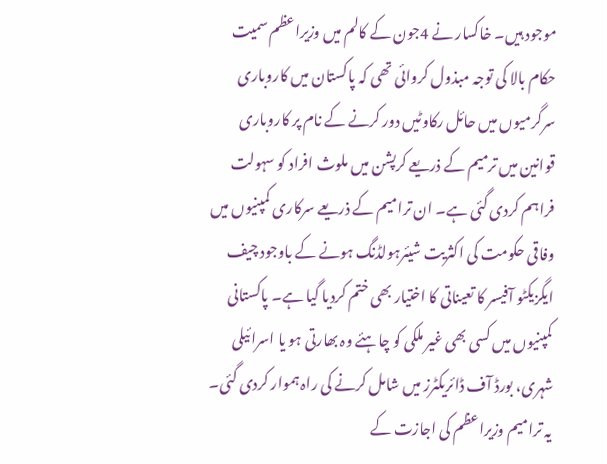موجود ہیں۔ خاکسار نے 4جون کے کالم میں وزیراعظم سمیت حکام بالا کی توجہ مبذول کروائی تھی کہ پاکستان میں کاروباری سرگرمیوں میں حائل رکاوٹیں دور کرنے کے نام پر کاروباری قوانین میں ترمیم کے ذریعے کرپشن میں ملوث افراد کو سہولت فراہم کردی گئی ہے۔ ان ترامیم کے ذریعے سرکاری کمپنیوں میں وفاقی حکومت کی اکثریت شیئرہولڈنگ ہونے کے باوجود چیف ایگزیکٹو آفیسر کا تعیناتی کا اختیار بھی ختم کردیا گیا ہے۔ پاکستانی کمپنیوں میں کسی بھی غیر ملکی کو چاہئے وہ بھارتی ہو یا اسرائیلی شہری، بورڈ آف ڈائریکٹرز میں شامل کرنے کی راہ ہموار کردی گئی۔ یہ ترامیم وزیراعظم کی اجازت کے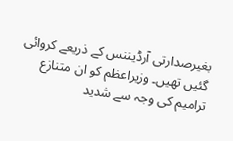بغیرصدارتی آرڈیننس کے ذریعے کروائی گئیں تھیں۔ وزیراعظم کو ان متنازع ترامیم کی وجہ سے شدید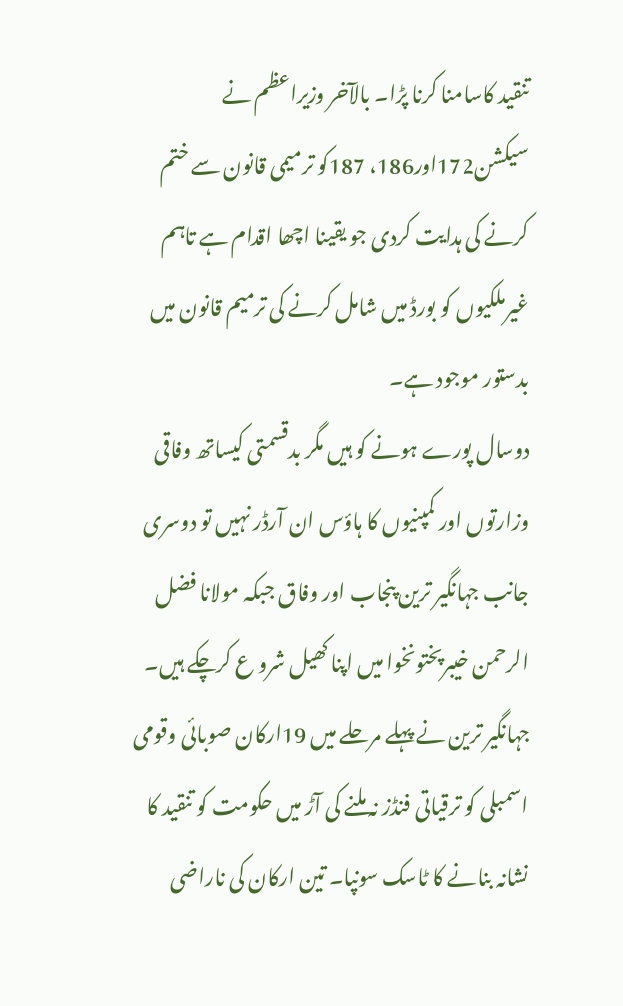تنقید کاسامنا کرنا پڑا۔ بالآخر وزیراعظم نے سیکشن172اور186، 187کو ترمیمی قانون سے ختم کرنے کی ہدایت کردی جو یقینا اچھا اقدام ہے تاہم غیرملکیوں کو بورڈ میں شامل کرنے کی ترمیم قانون میں بدستور موجود ہے۔
دوسال پورے ہونے کو ہیں مگر بدقسمتی کیساتھ وفاقی وزارتوں اور کمپنیوں کا ہاؤس ان آرڈر نہیں تو دوسری جانب جہانگیر ترین پنجاب اور وفاق جبکہ مولانا فضل الرحمن خیبرپختونخوا میں اپنا کھیل شرو ع کرچکے ہیں۔ جہانگیر ترین نے پہلے مرحلے میں 19ارکان صوبائی وقومی اسمبلی کو ترقیاتی فنڈز نہ ملنے کی آڑ میں حکومت کو تنقید کا نشانہ بنانے کا ٹاسک سونپا۔ تین ارکان کی ناراضی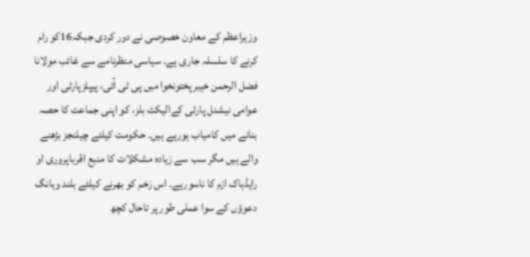وزیراعظم کے معاون خصوصی نے دور کردی جبکہ16کو رام کرنے کا سلسلہ جاری ہے۔ سیاسی منظرنامے سے غائب مولانا فضل الرحمن خیبرپختونخوا میں پی ٹی آئی، پیپلزپارٹی اور عوامی نیشنل پارٹی کےالیکٹ بلز، کو اپنی جماعت کا حصہ بنانے میں کامیاب ہورہے ہیں۔ حکومت کیلئے چیلنجز بڑھنے والے ہیں مگر سب سے زیادہ مشکلات کا منبع اقرباپروری او رایڈہاک ازم کا ناسورہے۔ اس زخم کو بھرنے کیلئے بلند وبانگ دعوؤں کے سوا عملی طور پر تاحال کچھ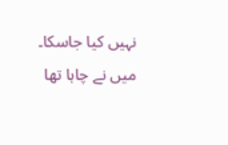نہیں کیا جاسکا۔
میں نے چاہا تھا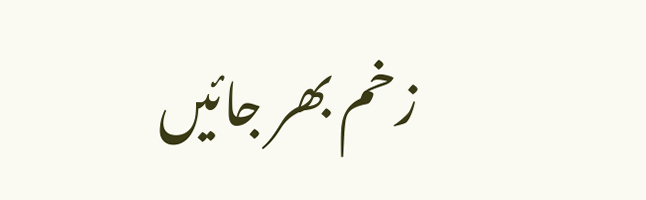زخم بھر جائیں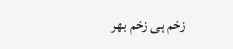زخم ہی زخم بھر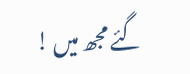گئے مجھ میں !